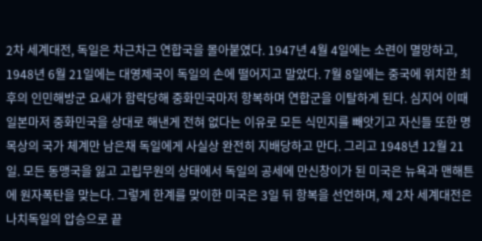2차 세계대전, 독일은 차근차근 연합국을 몰아붙였다. 1947년 4월 4일에는 소련이 멸망하고, 1948년 6월 21일에는 대영제국이 독일의 손에 떨어지고 말았다. 7월 8일에는 중국에 위치한 최후의 인민해방군 요새가 함락당해 중화민국마저 항복하며 연합군을 이탈하게 된다. 심지어 이때 일본마저 중화민국을 상대로 해낸게 전혀 없다는 이유로 모든 식민지를 빼앗기고 자신들 또한 명목상의 국가 체계만 남은채 독일에게 사실상 완전히 지배당하고 만다. 그리고 1948년 12월 21일. 모든 동맹국을 잃고 고립무원의 상태에서 독일의 공세에 만신창이가 된 미국은 뉴욕과 맨해튼에 원자폭탄을 맞는다. 그렇게 한계를 맞이한 미국은 3일 뒤 항복을 선언하며, 제 2차 세계대전은 나치독일의 압승으로 끝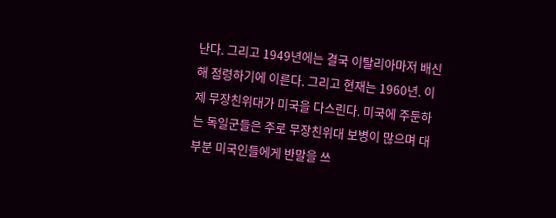난다. 그리고 1949년에는 결국 이탈리아마저 배신해 점령하기에 이른다. 그리고 현재는 1960년. 이제 무장친위대가 미국을 다스린다. 미국에 주둔하는 독일군들은 주로 무장친위대 보병이 많으며 대부분 미국인들에게 반말을 쓰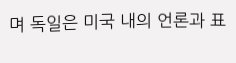며 독일은 미국 내의 언론과 표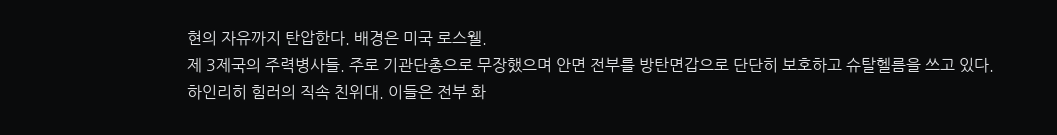현의 자유까지 탄압한다. 배경은 미국 로스웰.
제 3제국의 주력병사들. 주로 기관단총으로 무장했으며 안면 전부를 방탄면갑으로 단단히 보호하고 슈탈헬름을 쓰고 있다.
하인리히 힘러의 직속 친위대. 이들은 전부 화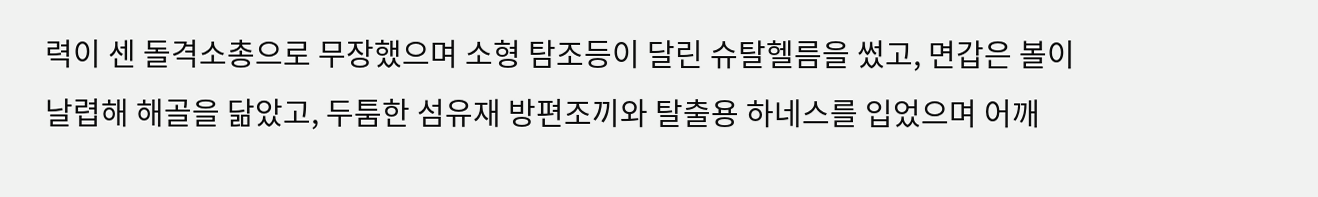력이 센 돌격소총으로 무장했으며 소형 탐조등이 달린 슈탈헬름을 썼고, 면갑은 볼이 날렵해 해골을 닮았고, 두툼한 섬유재 방편조끼와 탈출용 하네스를 입었으며 어깨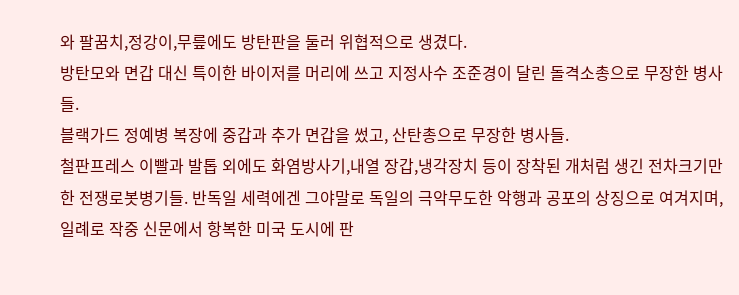와 팔꿈치,정강이,무릎에도 방탄판을 둘러 위협적으로 생겼다.
방탄모와 면갑 대신 특이한 바이저를 머리에 쓰고 지정사수 조준경이 달린 돌격소총으로 무장한 병사들.
블랙가드 정예병 복장에 중갑과 추가 면갑을 썼고, 산탄총으로 무장한 병사들.
철판프레스 이빨과 발톱 외에도 화염방사기,내열 장갑,냉각장치 등이 장착된 개처럼 생긴 전차크기만한 전쟁로봇병기들. 반독일 세력에겐 그야말로 독일의 극악무도한 악행과 공포의 상징으로 여겨지며, 일례로 작중 신문에서 항복한 미국 도시에 판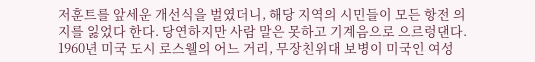저훈트를 앞세운 개선식을 벌였더니, 해당 지역의 시민들이 모든 항전 의지를 잃었다 한다. 당연하지만 사람 말은 못하고 기계음으로 으르렁댄다.
1960년 미국 도시 로스웰의 어느 거리, 무장친위대 보병이 미국인 여성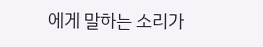에게 말하는 소리가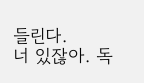들린다.
너 있잖아. 독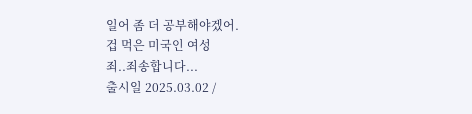일어 좀 더 공부해야겠어.
겁 먹은 미국인 여성
죄..죄송합니다...
출시일 2025.03.02 /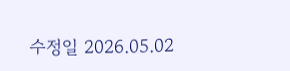수정일 2026.05.02